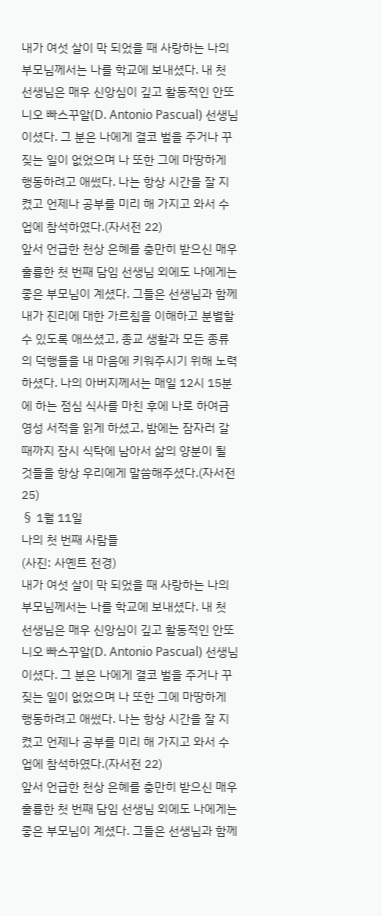내가 여섯 살이 막 되었을 때 사랑하는 나의 부모님께서는 나를 학교에 보내셨다. 내 첫 선생님은 매우 신앙심이 깊고 활동적인 안또니오 빠스꾸알(D. Antonio Pascual) 선생님이셨다. 그 분은 나에게 결코 벌을 주거나 꾸짖는 일이 없었으며 나 또한 그에 마땅하게 행동하려고 애썼다. 나는 항상 시간을 잘 지켰고 언제나 공부를 미리 해 가지고 와서 수업에 참석하였다.(자서전 22)
앞서 언급한 천상 은혜를 충만히 받으신 매우 훌륭한 첫 번째 담임 선생님 외에도 나에게는 좋은 부모님이 계셨다. 그들은 선생님과 함께 내가 진리에 대한 가르침을 이해하고 분별할 수 있도록 애쓰셨고, 종교 생활과 모든 종류의 덕행들을 내 마음에 키워주시기 위해 노력하셨다. 나의 아버지께서는 매일 12시 15분에 하는 점심 식사를 마친 후에 나로 하여금 영성 서적을 읽게 하셨고, 밤에는 잠자러 갈 때까지 잠시 식탁에 남아서 삶의 양분이 될 것들을 항상 우리에게 말씀해주셨다.(자서전 25)
§ 1월 11일
나의 첫 번째 사람들
(사진: 사옌트 전경)
내가 여섯 살이 막 되었을 때 사랑하는 나의 부모님께서는 나를 학교에 보내셨다. 내 첫 선생님은 매우 신앙심이 깊고 활동적인 안또니오 빠스꾸알(D. Antonio Pascual) 선생님이셨다. 그 분은 나에게 결코 벌을 주거나 꾸짖는 일이 없었으며 나 또한 그에 마땅하게 행동하려고 애썼다. 나는 항상 시간을 잘 지켰고 언제나 공부를 미리 해 가지고 와서 수업에 참석하였다.(자서전 22)
앞서 언급한 천상 은혜를 충만히 받으신 매우 훌륭한 첫 번째 담임 선생님 외에도 나에게는 좋은 부모님이 계셨다. 그들은 선생님과 함께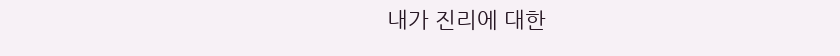내가 진리에 대한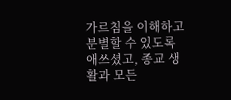가르침을 이해하고 분별할 수 있도록 애쓰셨고, 종교 생활과 모든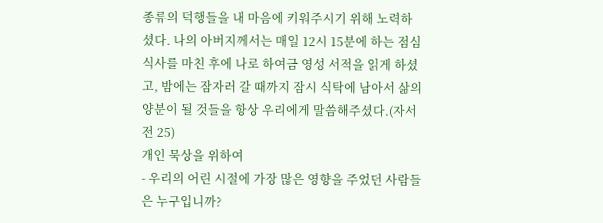종류의 덕행들을 내 마음에 키워주시기 위해 노력하셨다. 나의 아버지께서는 매일 12시 15분에 하는 점심 식사를 마친 후에 나로 하여금 영성 서적을 읽게 하셨고, 밤에는 잠자러 갈 때까지 잠시 식탁에 남아서 삶의 양분이 될 것들을 항상 우리에게 말씀해주셨다.(자서전 25)
개인 묵상을 위하여
- 우리의 어린 시절에 가장 많은 영향을 주었던 사람들은 누구입니까?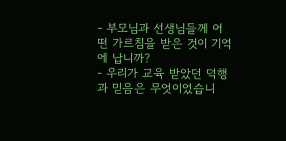- 부모님과 선생님들께 어떤 가르침을 받은 것이 기억에 납니까?
- 우리가 교육 받았던 덕행과 믿음은 무엇이었습니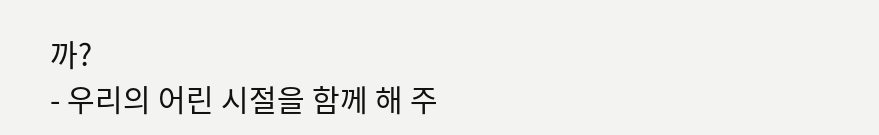까?
- 우리의 어린 시절을 함께 해 주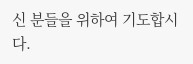신 분들을 위하여 기도합시다.